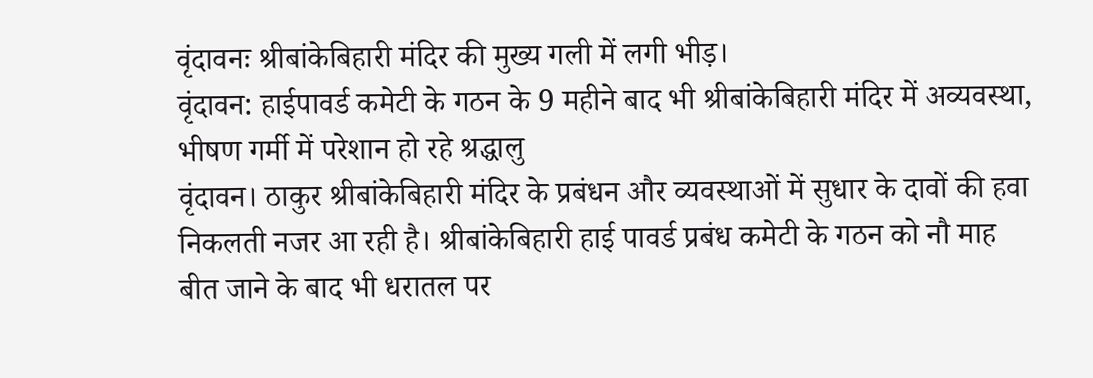वृंदावनः श्रीबांकेबिहारी मंदिर की मुख्य गली में लगी भीड़।
वृंदावन: हाईपावर्ड कमेटी के गठन के 9 महीने बाद भी श्रीबांकेबिहारी मंदिर में अव्यवस्था, भीषण गर्मी में परेशान हो रहे श्रद्धालु
वृंदावन। ठाकुर श्रीबांकेबिहारी मंदिर के प्रबंधन और व्यवस्थाओं में सुधार के दावों की हवा निकलती नजर आ रही है। श्रीबांकेबिहारी हाई पावर्ड प्रबंध कमेटी के गठन को नौ माह बीत जाने के बाद भी धरातल पर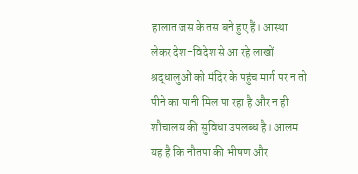हालात जस के तस बने हुए हैं। आस्था लेकर देश-विदेश से आ रहे लाखों श्रद्धालुओं को मंदिर के पहुंच मार्ग पर न तो पीने का पानी मिल पा रहा है और न ही शौचालय की सुविधा उपलब्ध है। आलम यह है कि नौतपा की भीषण और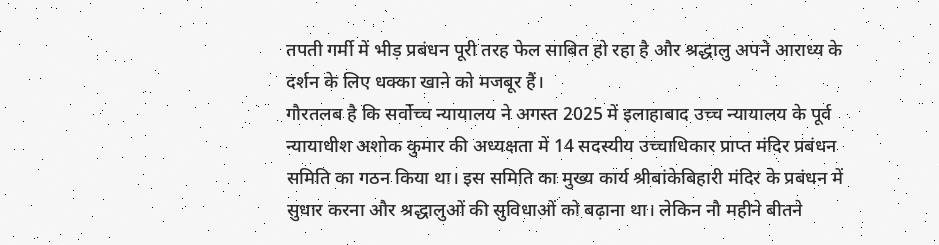तपती गर्मी में भीड़ प्रबंधन पूरी तरह फेल साबित हो रहा है और श्रद्धालु अपने आराध्य के दर्शन के लिए धक्का खाने को मजबूर हैं।
गौरतलब है कि सर्वोच्च न्यायालय ने अगस्त 2025 में इलाहाबाद उच्च न्यायालय के पूर्व न्यायाधीश अशोक कुमार की अध्यक्षता में 14 सदस्यीय उच्चाधिकार प्राप्त मंदिर प्रबंधन समिति का गठन किया था। इस समिति का मुख्य कार्य श्रीबांकेबिहारी मंदिर के प्रबंधन में सुधार करना और श्रद्धालुओं की सुविधाओं को बढ़ाना था। लेकिन नौ महीने बीतने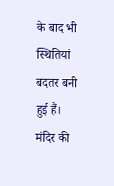के बाद भी स्थितियां बदतर बनी हुई हैं। मंदिर की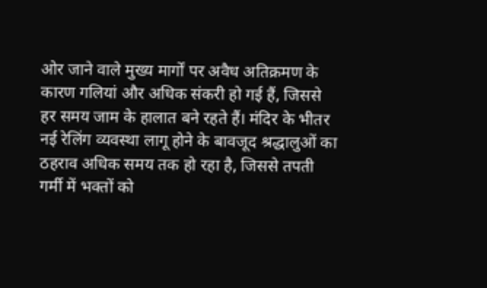ओर जाने वाले मुख्य मार्गों पर अवैध अतिक्रमण के कारण गलियां और अधिक संकरी हो गई हैं, जिससे हर समय जाम के हालात बने रहते हैं। मंदिर के भीतर नई रेलिंग व्यवस्था लागू होने के बावजूद श्रद्धालुओं का ठहराव अधिक समय तक हो रहा है, जिससे तपती गर्मी में भक्तों को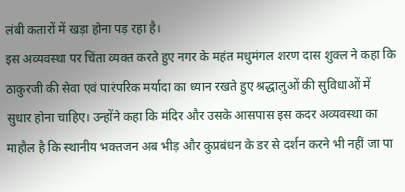लंबी कतारों में खड़ा होना पड़ रहा है।
इस अव्यवस्था पर चिंता व्यक्त करते हुए नगर के महंत मधुमंगल शरण दास शुक्ल ने कहा कि ठाकुरजी की सेवा एवं पारंपरिक मर्यादा का ध्यान रखते हुए श्रद्धालुओं की सुविधाओं में सुधार होना चाहिए। उन्होंने कहा कि मंदिर और उसके आसपास इस कदर अव्यवस्था का माहौल है कि स्थानीय भक्तजन अब भीड़ और कुप्रबंधन के डर से दर्शन करने भी नहीं जा पा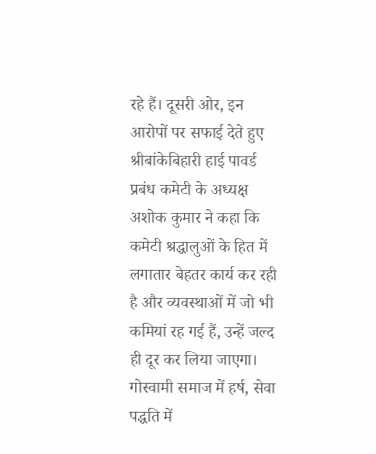रहे हैं। दूसरी ओर, इन आरोपों पर सफाई देते हुए श्रीबांकेबिहारी हाई पावर्ड प्रबंध कमेटी के अध्यक्ष अशोक कुमार ने कहा कि कमेटी श्रद्धालुओं के हित में लगातार बेहतर कार्य कर रही है और व्यवस्थाओं में जो भी कमियां रह गई हैं, उन्हें जल्द ही दूर कर लिया जाएगा।
गोस्वामी समाज में हर्ष, सेवा पद्धति में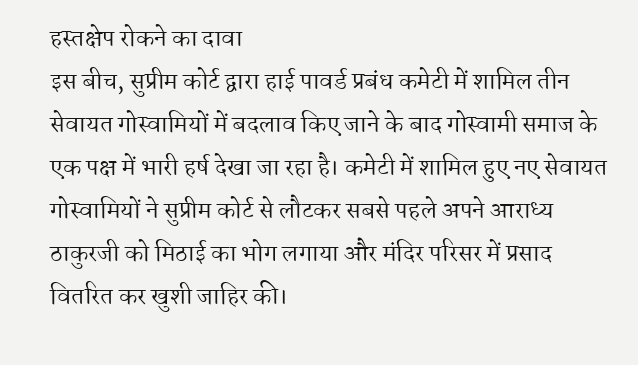हस्तक्षेप रोकने का दावा
इस बीच, सुप्रीम कोर्ट द्वारा हाई पावर्ड प्रबंध कमेटी में शामिल तीन सेवायत गोस्वामियों में बदलाव किए जाने के बाद गोस्वामी समाज के एक पक्ष में भारी हर्ष देखा जा रहा है। कमेटी में शामिल हुए नए सेवायत गोस्वामियों ने सुप्रीम कोर्ट से लौटकर सबसे पहले अपने आराध्य ठाकुरजी को मिठाई का भोग लगाया और मंदिर परिसर में प्रसाद वितरित कर खुशी जाहिर की।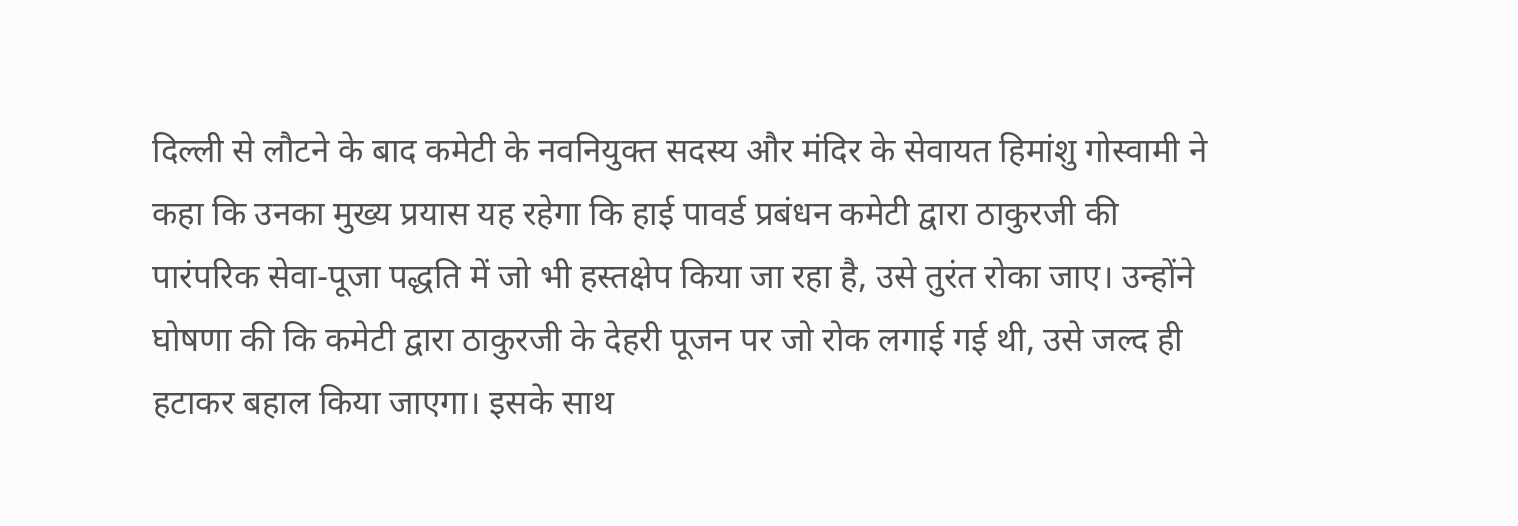दिल्ली से लौटने के बाद कमेटी के नवनियुक्त सदस्य और मंदिर के सेवायत हिमांशु गोस्वामी ने कहा कि उनका मुख्य प्रयास यह रहेगा कि हाई पावर्ड प्रबंधन कमेटी द्वारा ठाकुरजी की पारंपरिक सेवा-पूजा पद्धति में जो भी हस्तक्षेप किया जा रहा है, उसे तुरंत रोका जाए। उन्होंने घोषणा की कि कमेटी द्वारा ठाकुरजी के देहरी पूजन पर जो रोक लगाई गई थी, उसे जल्द ही हटाकर बहाल किया जाएगा। इसके साथ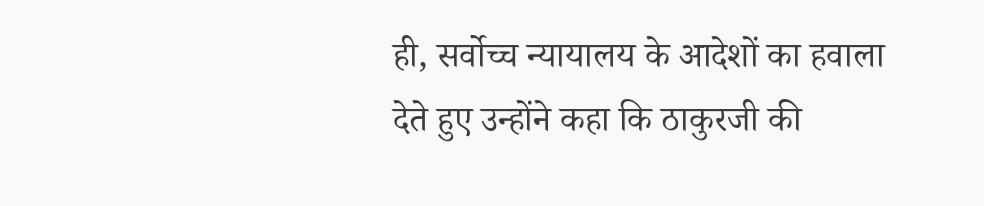ही, सर्वोच्च न्यायालय के आदेशों का हवाला देते हुए उन्होंने कहा कि ठाकुरजी की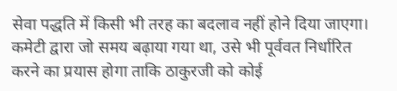सेवा पद्धति में किसी भी तरह का बदलाव नहीं होने दिया जाएगा। कमेटी द्वारा जो समय बढ़ाया गया था, उसे भी पूर्ववत निर्धारित करने का प्रयास होगा ताकि ठाकुरजी को कोई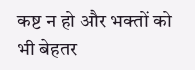कष्ट न हो और भक्तों को भी बेहतर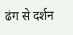ढंग से दर्शन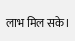लाभ मिल सके।